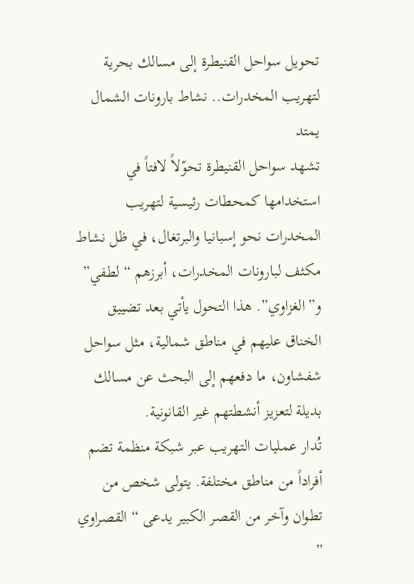تحويل سواحل القنيطرة إلى مسالك بحرية لتهريب المخدرات.. نشاط بارونات الشمال يمتد
تشهد سواحل القنيطرة تحوّلاً لافتاً في استخدامها كمحطات رئيسية لتهريب المخدرات نحو إسبانيا والبرتغال، في ظل نشاط مكثف لبارونات المخدرات، أبرزهم “لطفي” و”الغزاوي”. هذا التحول يأتي بعد تضييق الخناق عليهم في مناطق شمالية، مثل سواحل شفشاون، ما دفعهم إلى البحث عن مسالك بديلة لتعزيز أنشطتهم غير القانونية.
تُدار عمليات التهريب عبر شبكة منظمة تضم أفراداً من مناطق مختلفة. يتولى شخص من تطوان وآخر من القصر الكبير يدعى “القصراوي ”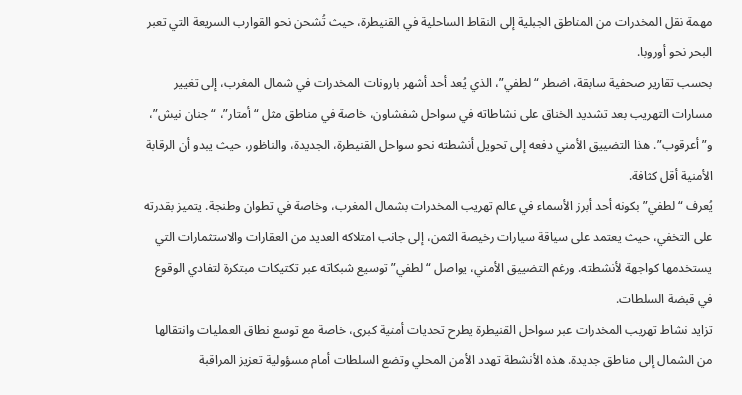مهمة نقل المخدرات من المناطق الجبلية إلى النقاط الساحلية في القنيطرة، حيث تُشحن نحو القوارب السريعة التي تعبر البحر نحو أوروبا.
بحسب تقارير صحفية سابقة، اضطر “لطفي”، الذي يُعد أحد أشهر بارونات المخدرات في شمال المغرب، إلى تغيير مسارات التهريب بعد تشديد الخناق على نشاطاته في سواحل شفشاون، خاصة في مناطق مثل “أمتار”، “جنان نيش”، و”أعرقوب”. هذا التضييق الأمني دفعه إلى تحويل أنشطته نحو سواحل القنيطرة، الجديدة، والناظور، حيث يبدو أن الرقابة الأمنية أقل كثافة.
يُعرف “لطفي” بكونه أحد أبرز الأسماء في عالم تهريب المخدرات بشمال المغرب، وخاصة في تطوان وطنجة. يتميز بقدرته على التخفي، حيث يعتمد على سياقة سيارات رخيصة الثمن، إلى جانب امتلاكه العديد من العقارات والاستثمارات التي يستخدمها كواجهة لأنشطته. ورغم التضييق الأمني، يواصل “لطفي” توسيع شبكاته عبر تكتيكات مبتكرة لتفادي الوقوع في قبضة السلطات.
تزايد نشاط تهريب المخدرات عبر سواحل القنيطرة يطرح تحديات أمنية كبرى، خاصة مع توسع نطاق العمليات وانتقالها من الشمال إلى مناطق جديدة. هذه الأنشطة تهدد الأمن المحلي وتضع السلطات أمام مسؤولية تعزيز المراقبة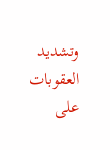وتشديد العقوبات على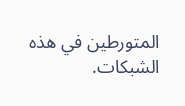المتورطين في هذه الشبكات.